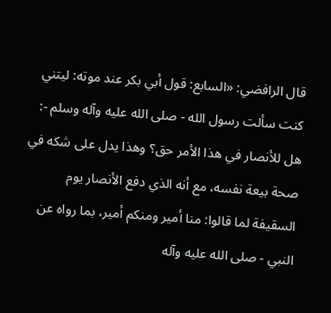قال الرافضي: «السابع: قول أبي بكر عند موته: ليتني كنت سألت رسول الله - صلى الله عليه وآله وسلم -: هل للأنصار في هذا الأمر حق؟ وهذا يدل على شكه في صحة بيعة نفسه، مع أنه الذي دفع الأنصار يوم السقيفة لما قالوا: منا أمير ومنكم أمير، بما رواه عن النبي - صلى الله عليه وآله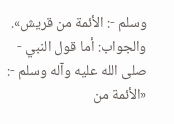وسلم -: الأئمة من قريش».
والجواب: أما قول النبي - صلى الله عليه وآله وسلم -: «الأئمة من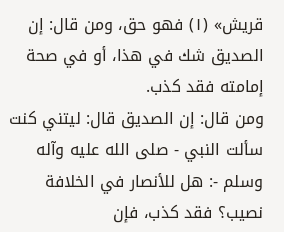قريش» (١) فهو حق، ومن قال: إن الصديق شك في هذا، أو في صحة إمامته فقد كذب.
ومن قال: إن الصديق قال: ليتني كنت سألت النبي - صلى الله عليه وآله وسلم -: هل للأنصار في الخلافة نصيب؟ فقد كذب، فإن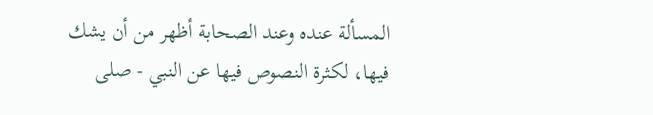المسألة عنده وعند الصحابة أظهر من أن يشك فيها، لكثرة النصوص فيها عن النبي - صلى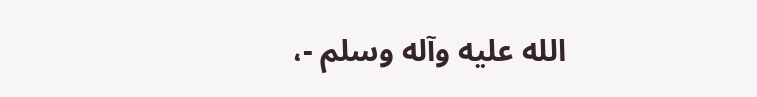الله عليه وآله وسلم -،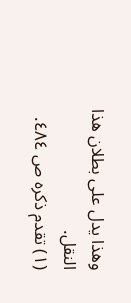وهذا يدل على بطلان هذا النقل.
(١) تقدم ذكره ص ٤٨٤.